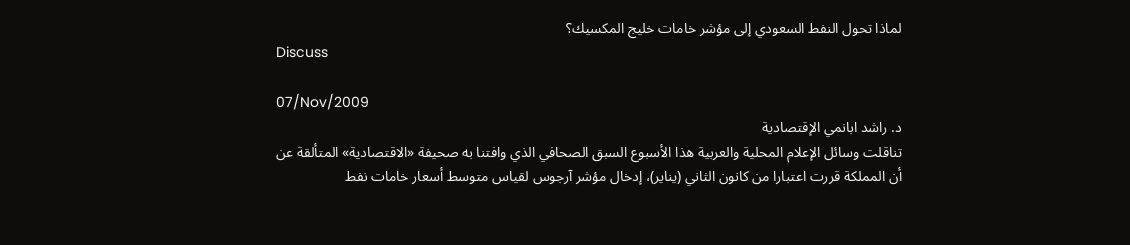لماذا تحول النفط السعودي إلى مؤشر خامات خليج المكسيك؟
Discuss

07/Nov/2009
د. راشد ابانمي الإقتصادية
تناقلت وسائل الإعلام المحلية والعربية هذا الأسبوع السبق الصحافي الذي وافتنا به صحيفة «الاقتصادية» المتألقة عن أن المملكة قررت اعتبارا من كانون الثاني (يناير)، إدخال مؤشر آرجوس لقياس متوسط أسعار خامات نفط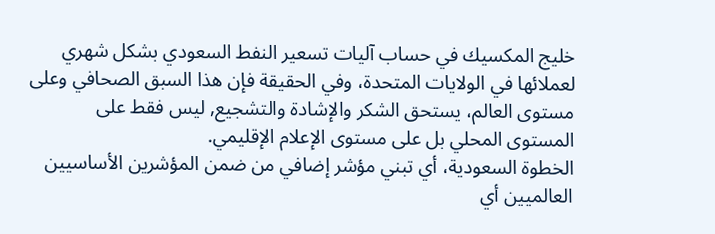خليج المكسيك في حساب آليات تسعير النفط السعودي بشكل شهري لعملائها في الولايات المتحدة، وفي الحقيقة فإن هذا السبق الصحافي وعلى مستوى العالم، يستحق الشكر والإشادة والتشجيع, ليس فقط على المستوى المحلي بل على مستوى الإعلام الإقليمي.
الخطوة السعودية، أي تبني مؤشر إضافي من ضمن المؤشرين الأساسيين العالميين أي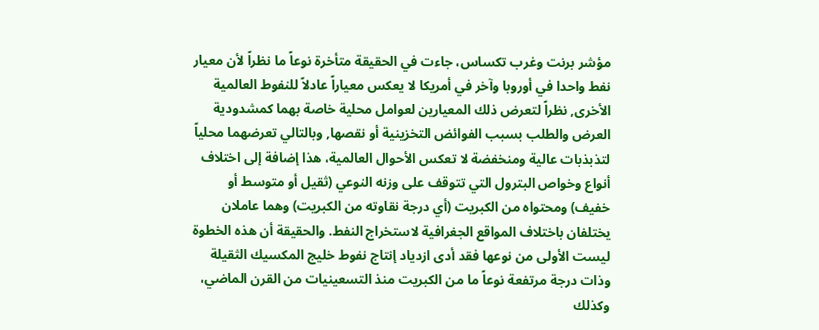مؤشر برنت وغرب تكساس، جاءت في الحقيقة متأخرة نوعاً ما نظراً لأن معيار نفط واحدا في أوروبا وآخر في أمريكا لا يعكس معياراً عادلاً للنفوط العالمية الأخرى, نظراً لتعرض ذلك المعيارين لعوامل محلية خاصة بهما كمشدودية العرض والطلب بسبب الفوائض التخزينية أو نقصها, وبالتالي تعرضهما محلياً لتذبذبات عالية ومنخفضة لا تعكس الأحوال العالمية، هذا إضافة إلى اختلاف أنواع وخواص البترول التي تتوقف على وزنه النوعي (ثقيل أو متوسط أو خفيف) ومحتواه من الكبريت (أي درجة نقاوته من الكبريت) وهما عاملان يختلفان باختلاف المواقع الجغرافية لاستخراج النفط. والحقيقة أن هذه الخطوة ليست الأولى من نوعها فقد أدى ازدياد إنتاج نفوط خليج المكسيك الثقيلة وذات درجة مرتفعة نوعاً ما من الكبريت منذ التسعينيات من القرن الماضي، وكذلك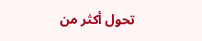تحول أكثر من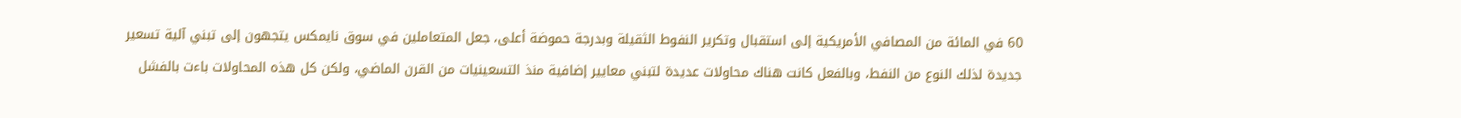60 في المائة من المصافي الأمريكية إلى استقبال وتكرير النفوط الثقيلة وبدرجة حموضة أعلى، جعل المتعاملين في سوق نايمكس يتجهون إلى تبني آلية تسعير جديدة لذلك النوع من النفط، وبالفعل كانت هناك محاولات عديدة لتبني معايير إضافية منذ التسعينيات من القرن الماضي، ولكن كل هذه المحاولات باءت بالفشل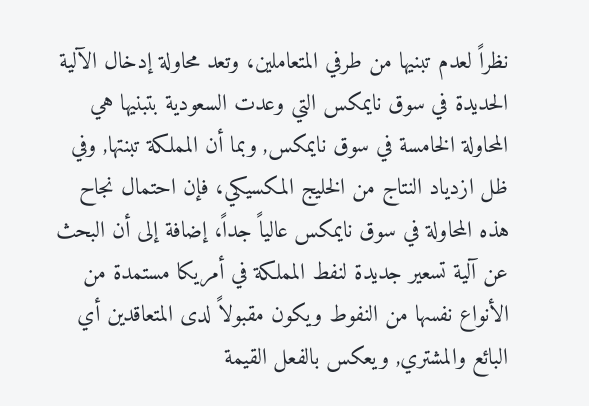نظراً لعدم تبنيها من طرفي المتعاملين، وتعد محاولة إدخال الآلية الحديدة في سوق نايمكس التي وعدت السعودية بتبنيها هي المحاولة الخامسة في سوق نايمكس, وبما أن المملكة تبنتها, وفي ظل ازدياد النتاج من الخليج المكسيكي، فإن احتمال نجاح هذه المحاولة في سوق نايمكس عالياً جداً، إضافة إلى أن البحث عن آلية تسعير جديدة لنفط المملكة في أمريكا مستمدة من الأنواع نفسها من النفوط ويكون مقبولاً لدى المتعاقدين أي البائع والمشتري, ويعكس بالفعل القيمة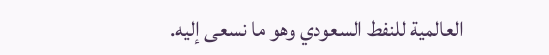العالمية للنفط السعودي وهو ما نسعى إليه.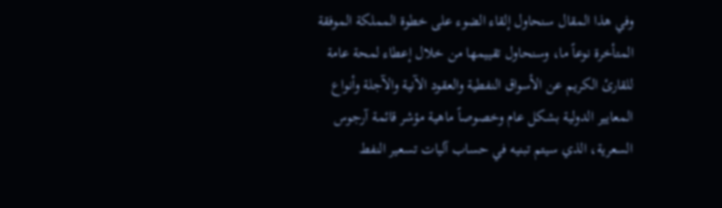وفي هذا المقال سنحاول إلقاء الضوء على خطوة المملكة الموفقة المتأخرة نوعاً ما، وسنحاول تقييمها من خلال إعطاء لمحة عامة للقارئ الكريم عن الأسواق النفطية والعقود الآنية والآجلة وأنواع المعايير الدولية بشكل عام وخصوصاً ماهية مؤشر قائمة آرجوس السعرية، الذي سيتم تبنيه في حساب آليات تسعير النفط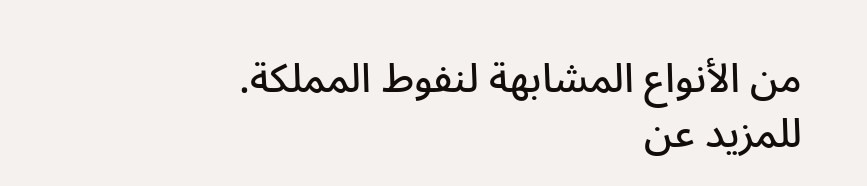من الأنواع المشابهة لنفوط المملكة.
للمزيد عن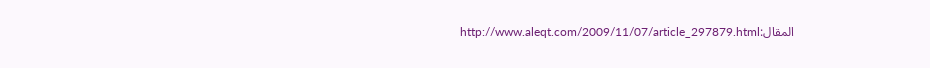المقال:http://www.aleqt.com/2009/11/07/article_297879.html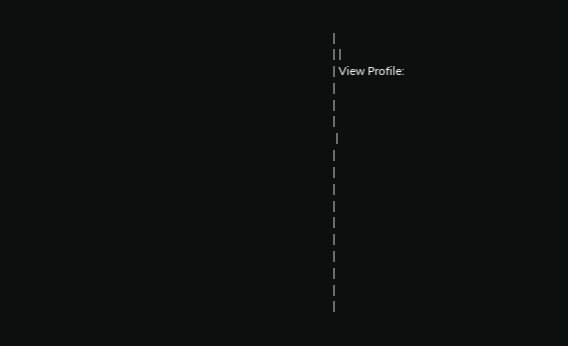|
| |
| View Profile:
|
|
|
 |
|
|
|
|
|
|
|
|
|
|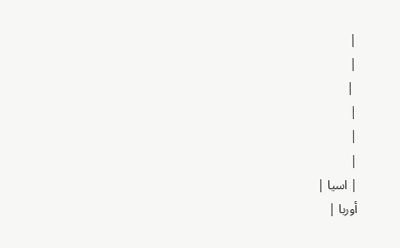|
|
 |
|
|
|
| اسيا |
أوربا |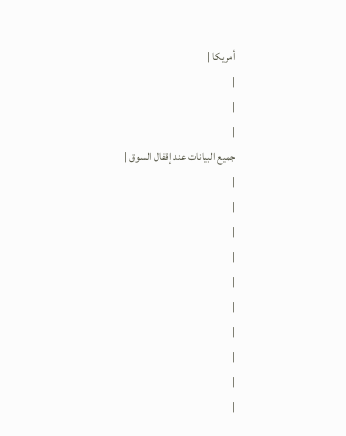أمريكا |
|
|
|
جميع البيانات عند إقفال السوق |
|
|
|
|
|
|
|
|
|
|